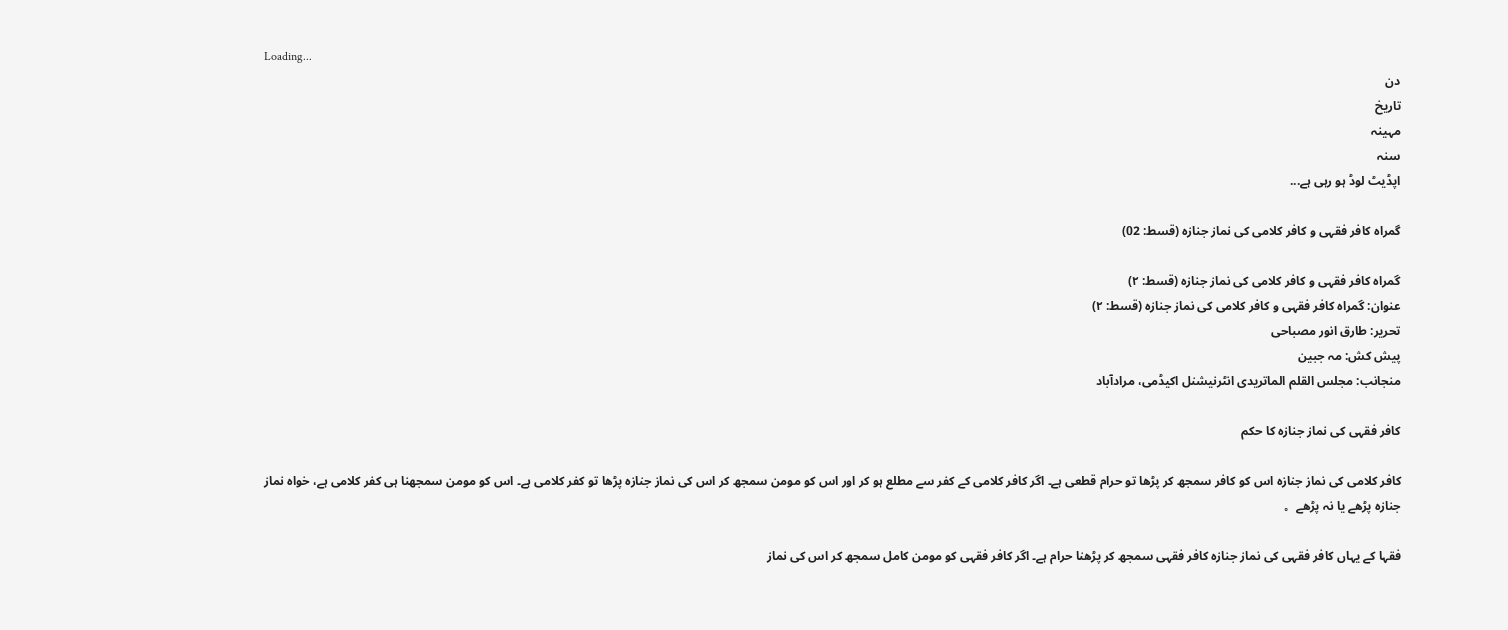Loading...
دن
تاریخ
مہینہ
سنہ
اپڈیٹ لوڈ ہو رہی ہے...

گمراہ کافر فقہی و کافر کلامی کی نماز جنازہ (قسط: 02)

گمراہ کافر فقہی و کافر کلامی کی نماز جنازہ (قسط: ۲)
عنوان: گمراہ کافر فقہی و کافر کلامی کی نماز جنازہ (قسط: ۲)
تحریر: طارق انور مصباحی
پیش کش: مہ جبین
منجانب: مجلس القلم الماتریدی انٹرنیشنل اکیڈمی، مرادآباد

کافر فقہی کی نماز جنازہ کا حکم

کافر کلامی کی نماز جنازہ اس کو کافر سمجھ کر پڑھا تو حرام قطعی ہے۔ اگر کافر کلامی کے کفر سے مطلع ہو کر اور اس کو مومن سمجھ کر اس کی نماز جنازہ پڑھا تو کفر کلامی ہے۔ اس کو مومن سمجھنا ہی کفر کلامی ہے، خواہ نماز جنازہ پڑھے یا نہ پڑھے。

فقہا کے یہاں کافر فقہی کی نماز جنازہ کافر فقہی سمجھ کر پڑھنا حرام ہے۔ اگر کافر فقہی کو مومن کامل سمجھ کر اس کی نماز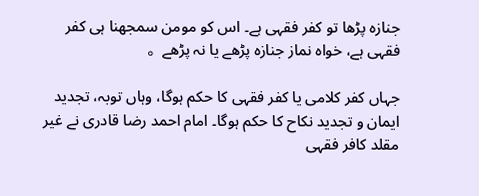جنازہ پڑھا تو کفر فقہی ہے۔ اس کو مومن سمجھنا ہی کفر فقہی ہے، خواہ نماز جنازہ پڑھے یا نہ پڑھے。

جہاں کفر کلامی یا کفر فقہی کا حکم ہوگا، وہاں توبہ، تجدید ایمان و تجدید نکاح کا حکم ہوگا۔ امام احمد رضا قادری نے غیر مقلد کافر فقہی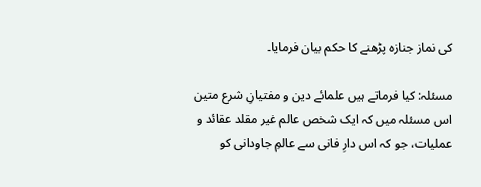کی نماز جنازہ پڑھنے کا حکم بیان فرمایا۔

مسئلہ: کیا فرماتے ہیں علمائے دین و مفتیانِ شرع متین اس مسئلہ میں کہ ایک شخص عالم غیر مقلد عقائد و عملیات، جو کہ اس دارِ فانی سے عالمِ جاودانی کو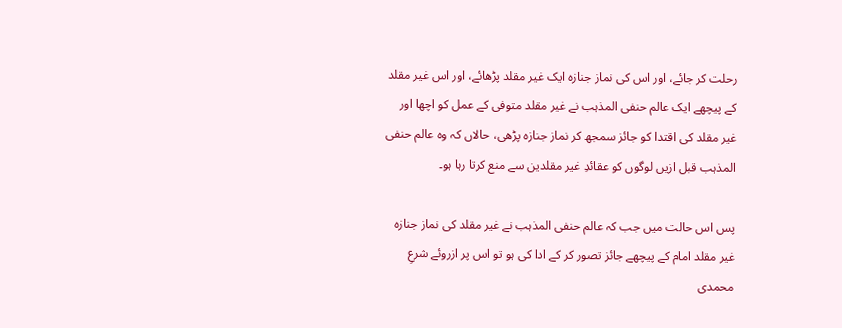رحلت کر جائے، اور اس کی نماز جنازہ ایک غیر مقلد پڑھائے، اور اس غیر مقلد کے پیچھے ایک عالم حنفی المذہب نے غیر مقلد متوفی کے عمل کو اچھا اور غیر مقلد کی اقتدا کو جائز سمجھ کر نماز جنازہ پڑھی، حالاں کہ وہ عالم حنفی المذہب قبل ازیں لوگوں کو عقائدِ غیر مقلدین سے منع کرتا رہا ہو۔

پس اس حالت میں جب کہ عالم حنفی المذہب نے غیر مقلد کی نماز جنازہ غیر مقلد امام کے پیچھے جائز تصور کر کے ادا کی ہو تو اس پر ازروئے شرعِ محمدی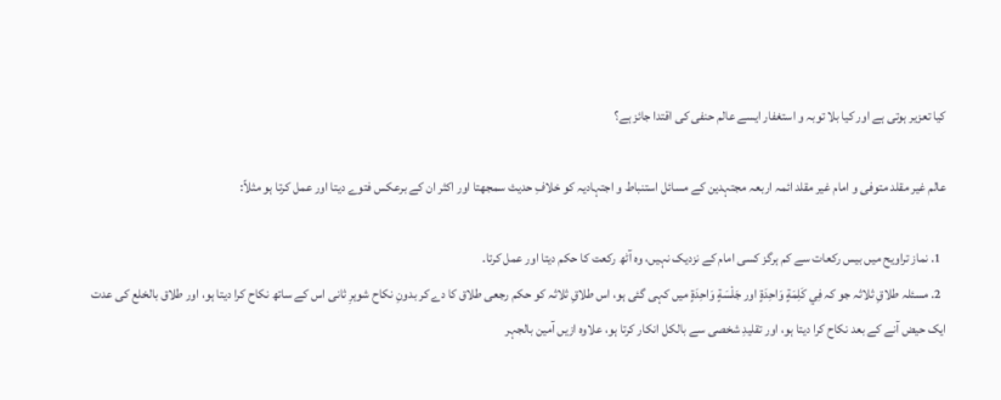کیا تعزیر ہوتی ہے اور کیا بلا توبہ و استغفار ایسے عالم حنفی کی اقتدا جائز ہے؟

عالم غیر مقلد متوفی و امام غیر مقلد ائمہ اربعہ مجتہدین کے مسائل استنباط و اجتہادیہ کو خلافِ حدیث سمجھتا اور اکثر ان کے برعکس فتوے دیتا اور عمل کرتا ہو مثلاً:

  1. نماز تراویح میں بیس رکعات سے کم ہرگز کسی امام کے نزدیک نہیں، وہ آٹھ رکعت کا حکم دیتا اور عمل کرتا۔
  2. مسئلہ طلاقِ ثلاثہ جو کہ فِي كَلِمَةٍ وَاحِدَةٍ اور جَلْسَةٍ وَاحِدَةٍ میں کہی گئی ہو، اس طلاقِ ثلاثہ کو حکم رجعی طلاق کا دے کر بدونِ نکاح شوہرِ ثانی اس کے ساتھ نکاح کرا دیتا ہو، اور طلاق بالخلع کی عدت ایک حیض آنے کے بعد نکاح کرا دیتا ہو، اور تقلیدِ شخصی سے بالکل انکار کرتا ہو، علاوہ ازیں آمین بالجہر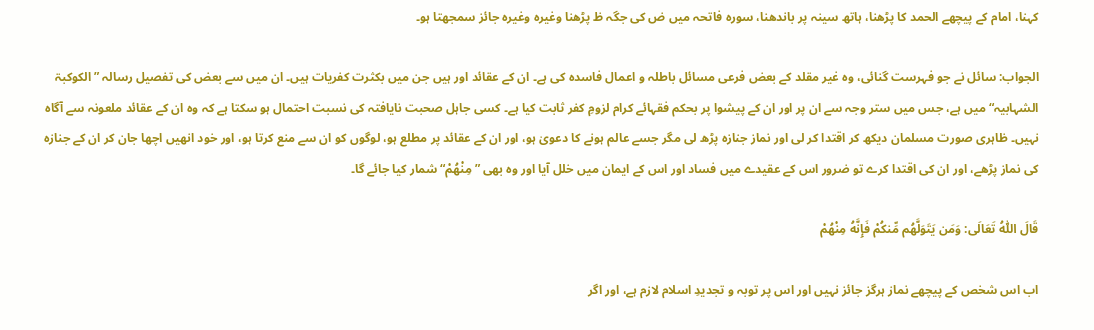کہنا، امام کے پیچھے الحمد کا پڑھنا، ہاتھ سینہ پر باندھنا، سورہ فاتحہ میں ض کی جگہ ظ پڑھنا وغیرہ وغیرہ جائز سمجھتا ہو۔

الجواب: سائل نے جو فہرست گنائی، وہ غیر مقلد کے بعض فرعی مسائل باطلہ و اعمال فاسدہ کی ہے۔ ان کے عقائد اور ہیں جن میں بکثرت کفریات ہیں۔ ان میں سے بعض کی تفصیل رسالہ ”الکوکبۃ الشہابیہ“ میں ہے، جس میں ستر وجہ سے ان پر اور ان کے پیشوا پر بحکم فقہائے کرام لزومِ کفر ثابت کیا ہے۔ کسی جاہل صحبت نایافتہ کی نسبت احتمال ہو سکتا ہے کہ وہ ان کے عقائد ملعونہ سے آگاہ نہیں۔ ظاہری صورت مسلمان دیکھ کر اقتدا کر لی اور نماز جنازہ پڑھ لی مگر جسے عالم ہونے کا دعویٰ ہو، اور ان کے عقائد پر مطلع ہو، لوگوں کو ان سے منع کرتا ہو، اور خود انھیں اچھا جان کر ان کے جنازہ کی نماز پڑھے، اور ان کی اقتدا کرے تو ضرور اس کے عقیدے میں فساد اور اس کے ایمان میں خلل آیا اور وہ بھی ”مِنْهُمْ“ شمار کیا جائے گا۔

قَالَ اللّٰهُ تَعَالَى: وَمَن يَتَوَلَّهُم مِّنكُمْ فَإِنَّهُ مِنْهُمْ

اب اس شخص کے پیچھے نماز ہرگز جائز نہیں اور اس پر توبہ و تجدیدِ اسلام لازم ہے، اور اگر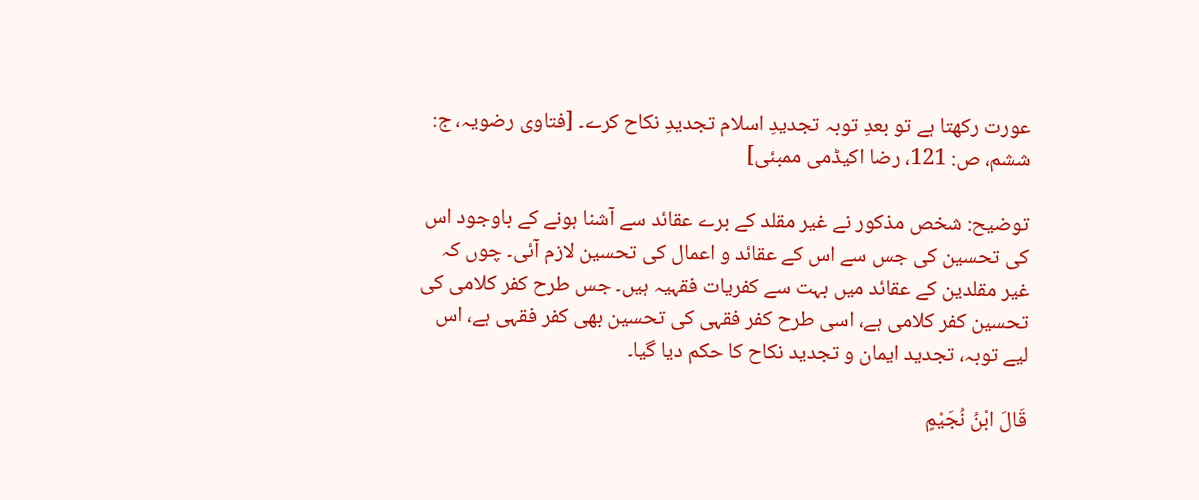عورت رکھتا ہے تو بعدِ توبہ تجدیدِ اسلام تجدیدِ نکاح کرے۔ [فتاوی رضویہ، ج: ششم، ص: 121، رضا اکیڈمی ممبئی]

توضیح: شخص مذکور نے غیر مقلد کے برے عقائد سے آشنا ہونے کے باوجود اس کی تحسین کی جس سے اس کے عقائد و اعمال کی تحسین لازم آئی۔ چوں کہ غیر مقلدین کے عقائد میں بہت سے کفریات فقہیہ ہیں۔ جس طرح کفر کلامی کی تحسین کفر کلامی ہے، اسی طرح کفر فقہی کی تحسین بھی کفر فقہی ہے، اس لیے توبہ، تجدید ایمان و تجدید نکاح کا حکم دیا گیا۔

قَالَ ابْنُ نُجَيْمٍ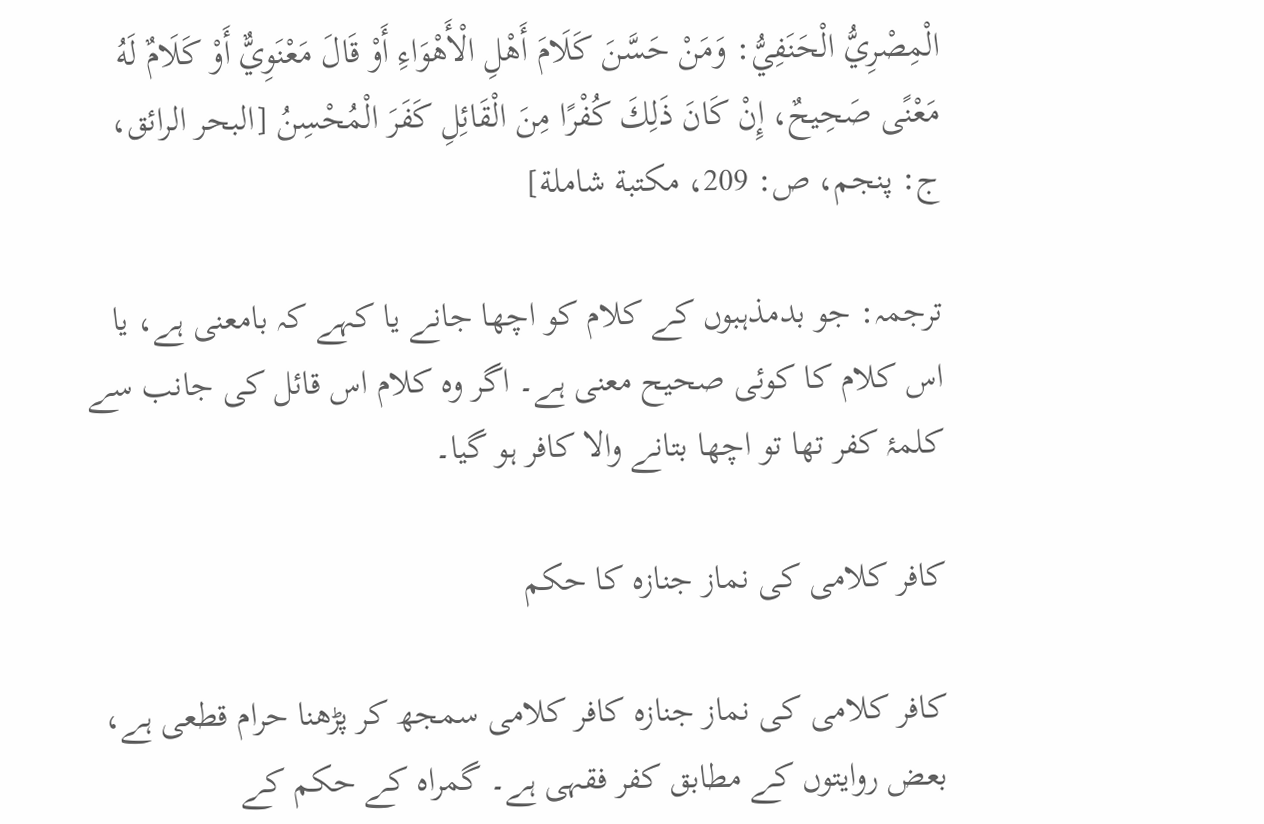الْمِصْرِيُّ الْحَنَفِيُّ: وَمَنْ حَسَّنَ كَلَامَ أَهْلِ الْأَهْوَاءِ أَوْ قَالَ مَعْنَوِيٌّ أَوْ كَلَامٌ لَهُ مَعْنًى صَحِيحٌ، إِنْ كَانَ ذَلِكَ كُفْرًا مِنَ الْقَائِلِ كَفَرَ الْمُحْسِنُ [البحر الرائق، ج: پنجم، ص: 209، مكتبة شاملة]

ترجمہ: جو بدمذہبوں کے کلام کو اچھا جانے یا کہے کہ بامعنی ہے، یا اس کلام کا کوئی صحیح معنی ہے۔ اگر وہ کلام اس قائل کی جانب سے کلمۂ کفر تھا تو اچھا بتانے والا کافر ہو گیا۔

کافر کلامی کی نماز جنازہ کا حکم

کافر کلامی کی نماز جنازہ کافر کلامی سمجھ کر پڑھنا حرام قطعی ہے، بعض روایتوں کے مطابق کفر فقہی ہے۔ گمراہ کے حکم کے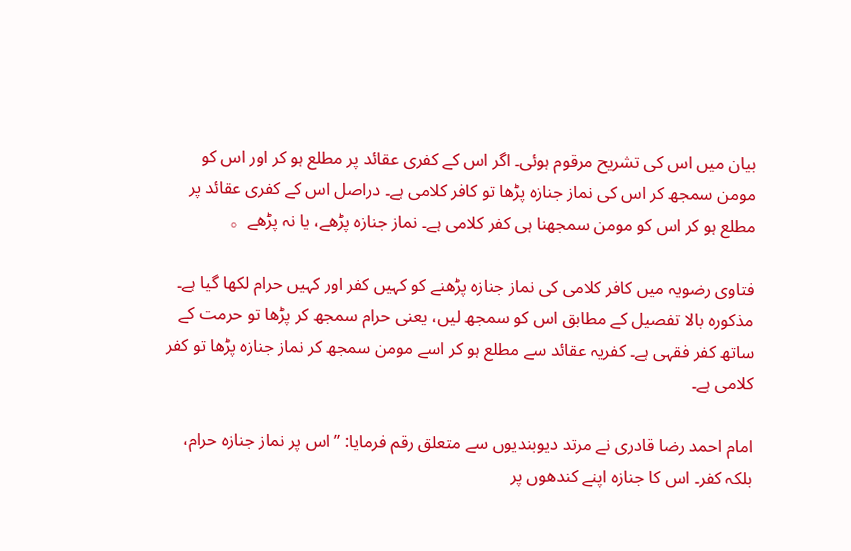بیان میں اس کی تشریح مرقوم ہوئی۔ اگر اس کے کفری عقائد پر مطلع ہو کر اور اس کو مومن سمجھ کر اس کی نماز جنازہ پڑھا تو کافر کلامی ہے۔ دراصل اس کے کفری عقائد پر مطلع ہو کر اس کو مومن سمجھنا ہی کفر کلامی ہے۔ نماز جنازہ پڑھے، یا نہ پڑھے。

فتاوی رضویہ میں کافر کلامی کی نماز جنازہ پڑھنے کو کہیں کفر اور کہیں حرام لکھا گیا ہے۔ مذکورہ بالا تفصیل کے مطابق اس کو سمجھ لیں، یعنی حرام سمجھ کر پڑھا تو حرمت کے ساتھ کفر فقہی ہے۔ کفریہ عقائد سے مطلع ہو کر اسے مومن سمجھ کر نماز جنازہ پڑھا تو کفر کلامی ہے۔

امام احمد رضا قادری نے مرتد دیوبندیوں سے متعلق رقم فرمایا: ”اس پر نماز جنازہ حرام، بلکہ کفر۔ اس کا جنازہ اپنے کندھوں پر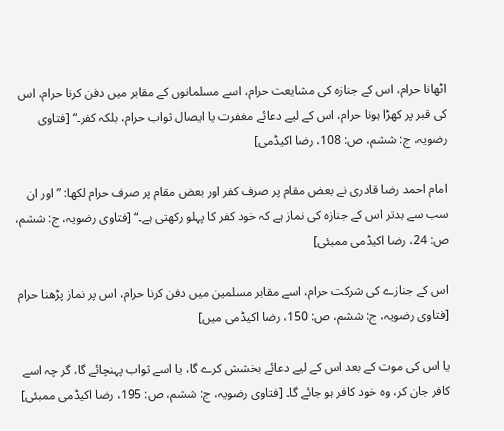اٹھانا حرام، اس کے جنازہ کی مشایعت حرام، اسے مسلمانوں کے مقابر میں دفن کرنا حرام، اس کی قبر پر کھڑا ہونا حرام، اس کے لیے دعائے مغفرت یا ایصال ثواب حرام، بلکہ کفر۔“ [فتاوی رضویہ، ج: ششم، ص: 108، رضا اکیڈمی]

امام احمد رضا قادری نے بعض مقام پر صرف کفر اور بعض مقام پر صرف حرام لکھا: ”اور ان سب سے بدتر اس کے جنازہ کی نماز ہے کہ خود کفر کا پہلو رکھتی ہے۔“ [فتاوی رضویہ، ج: ششم، ص: 24، رضا اکیڈمی ممبئی]

اس کے جنازے کی شرکت حرام، اسے مقابر مسلمین میں دفن کرنا حرام، اس پر نماز پڑھنا حرام [فتاوی رضویہ، ج: ششم، ص: 150، رضا اکیڈمی میں]

یا اس کی موت کے بعد اس کے لیے دعائے بخشش کرے گا، یا اسے ثواب پہنچائے گا، گر چہ اسے کافر جان کر، وہ خود کافر ہو جائے گا۔ [فتاوی رضویہ، ج: ششم، ص: 195، رضا اکیڈمی ممبئی]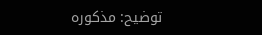توضیح: مذکورہ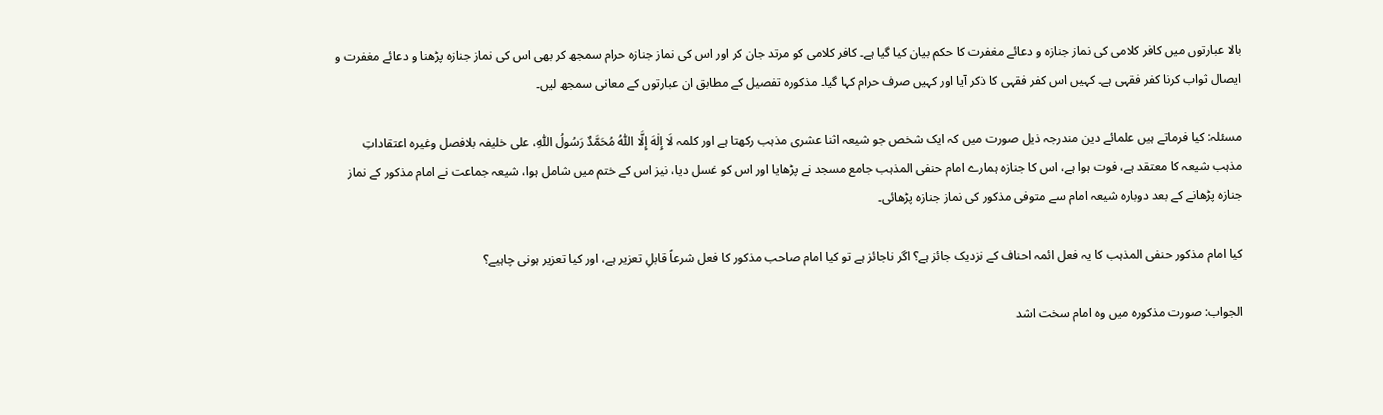بالا عبارتوں میں کافر کلامی کی نماز جنازہ و دعائے مغفرت کا حکم بیان کیا گیا ہے۔ کافر کلامی کو مرتد جان کر اور اس کی نماز جنازہ حرام سمجھ کر بھی اس کی نماز جنازہ پڑھنا و دعائے مغفرت و ایصال ثواب کرنا کفر فقہی ہے۔ کہیں اس کفر فقہی کا ذکر آیا اور کہیں صرف حرام کہا گیا۔ مذکورہ تفصیل کے مطابق ان عبارتوں کے معانی سمجھ لیں۔

مسئلہ: کیا فرماتے ہیں علمائے دین مندرجہ ذیل صورت میں کہ ایک شخص جو شیعہ اثنا عشری مذہب رکھتا ہے اور کلمہ لَا إِلٰهَ إِلَّا اللّٰهُ مُحَمَّدٌ رَسُولُ اللّٰهِ، علی خلیفہ بلافصل وغیرہ اعتقاداتِ مذہب شیعہ کا معتقد ہے، فوت ہوا ہے، اس کا جنازہ ہمارے امام حنفی المذہب جامع مسجد نے پڑھایا اور اس کو غسل دیا، نیز اس کے ختم میں شامل ہوا، شیعہ جماعت نے امام مذکور کے نماز جنازہ پڑھانے کے بعد دوبارہ شیعہ امام سے متوفی مذکور کی نماز جنازہ پڑھائی۔

کیا امام مذکور حنفی المذہب کا یہ فعل ائمہ احناف کے نزدیک جائز ہے؟ اگر ناجائز ہے تو کیا امام صاحب مذکور کا فعل شرعاً قابلِ تعزیر ہے، اور کیا تعزیر ہونی چاہیے؟

الجواب: صورت مذکورہ میں وہ امام سخت اشد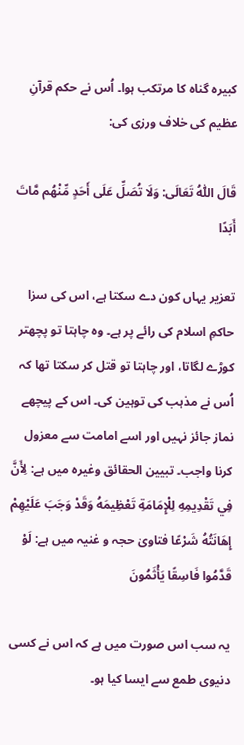کبیرہ گناہ کا مرتکب ہوا۔ اُس نے حکم قرآنِ عظیم کی خلاف ورزی کی:

قَالَ اللّٰهُ تَعَالَى: وَلَا تُصَلِّ عَلَى أَحَدٍ مِّنْهُم مَّاتَ أَبَدًا

تعزیر یہاں کون دے سکتا ہے، اس کی سزا حاکمِ اسلام کی رائے پر ہے۔ وہ چاہتا تو پچھتر کوڑے لگاتا، اور چاہتا تو قتل کر سکتا تھا کہ اُس نے مذہب کی توہین کی۔ اس کے پیچھے نماز جائز نہیں اور اسے امامت سے معزول کرنا واجب۔ تبیین الحقائق وغیرہ میں ہے: لِأَنَّ فِي تَقْدِيمِهِ لِلْإِمَامَةِ تَعْظِيمَهُ وَقَدْ وَجَبَ عَلَيْهِمْ إِهَانَتُهُ شَرْعًا فتاویٰ حجہ و غنیہ میں ہے: لَوْ قَدَّمُوا فَاسِقًا يَأْثَمُونَ

یہ سب اس صورت میں ہے کہ اس نے کسی دنیوی طمع سے ایسا کیا ہو۔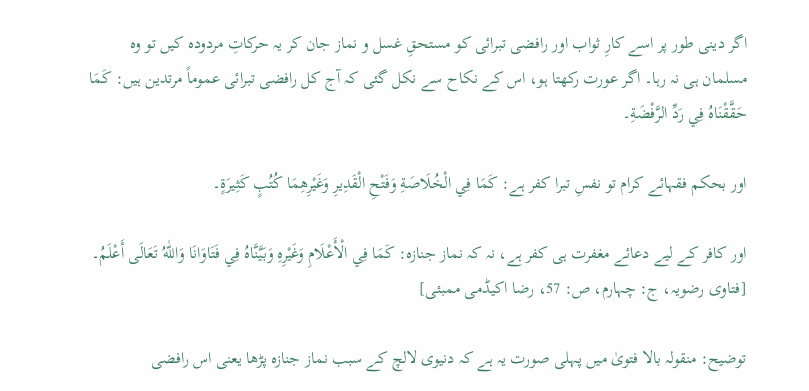اگر دینی طور پر اسے کارِ ثواب اور رافضی تبرائی کو مستحقِ غسل و نماز جان کر یہ حرکاتِ مردودہ کیں تو وہ مسلمان ہی نہ رہا۔ اگر عورت رکھتا ہو، اس کے نکاح سے نکل گئی کہ آج کل رافضی تبرائی عموماً مرتدین ہیں: كَمَا حَقَّقْنَاهُ فِي رَدِّ الرَّفْضَةِ۔

اور بحکم فقہائے کرام تو نفسِ تبرا کفر ہے: كَمَا فِي الْخُلَاصَةِ وَفَتْحِ الْقَدِيرِ وَغَيْرِهِمَا كُتُبٍ كَثِيرَةٍ۔

اور کافر کے لیے دعائے مغفرت ہی کفر ہے، نہ کہ نماز جنازہ: كَمَا فِي الْأَعْلَامِ وَغَيْرِهِ وَبَيَّنَّاهُ فِي فَتَاوَانَا وَاللّٰهُ تَعَالَى أَعْلَمُ۔ [فتاوی رضویہ، ج: چہارم، ص: 57، رضا اکیڈمی ممبئی]

توضیح: منقولہ بالا فتویٰ میں پہلی صورت یہ ہے کہ دنیوی لالچ کے سبب نماز جنازہ پڑھا یعنی اس رافضی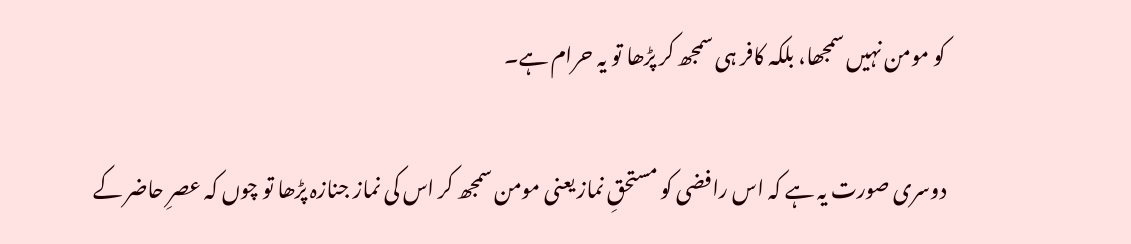کو مومن نہیں سمجھا، بلکہ کافر ہی سمجھ کر پڑھا تو یہ حرام ہے۔

دوسری صورت یہ ہے کہ اس رافضی کو مستحقِ نماز یعنی مومن سمجھ کر اس کی نماز جنازہ پڑھا تو چوں کہ عصرِ حاضر کے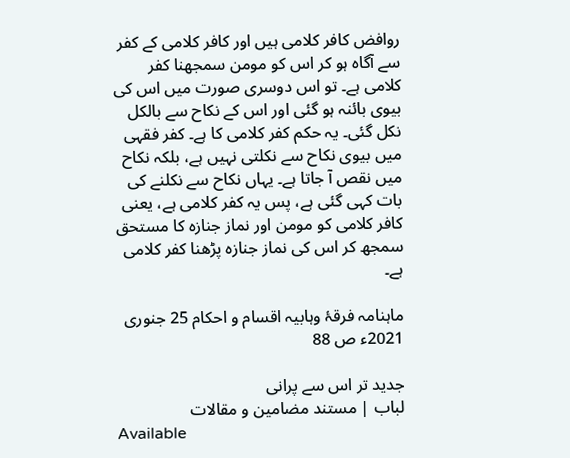روافض کافر کلامی ہیں اور کافر کلامی کے کفر سے آگاہ ہو کر اس کو مومن سمجھنا کفر کلامی ہے۔ تو اس دوسری صورت میں اس کی بیوی بائنہ ہو گئی اور اس کے نکاح سے بالکل نکل گئی۔ یہ حکم کفر کلامی کا ہے۔ کفر فقہی میں بیوی نکاح سے نکلتی نہیں ہے، بلکہ نکاح میں نقص آ جاتا ہے۔ یہاں نکاح سے نکلنے کی بات کہی گئی ہے، پس یہ کفر کلامی ہے، یعنی کافر کلامی کو مومن اور نماز جنازہ کا مستحق سمجھ کر اس کی نماز جنازہ پڑھنا کفر کلامی ہے۔

ماہنامہ فرقۂ وہابیہ اقسام و احکام 25 جنوری 2021ء ص 88

جدید تر اس سے پرانی
لباب | مستند مضامین و مقالات
Available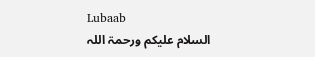Lubaab
السلام علیکم ورحمۃ اللہ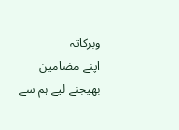وبرکاتہ
اپنے مضامین بھیجنے لیے ہم سے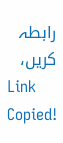رابطہ کریں،
Link Copied!